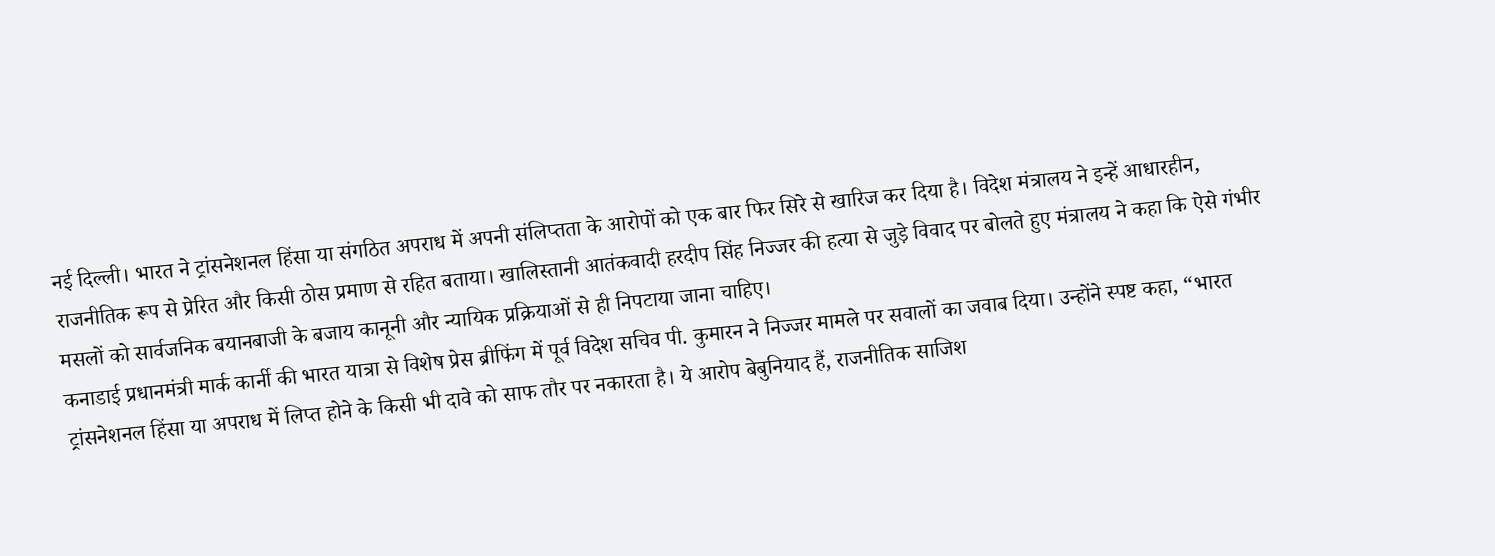नई दिल्ली। भारत ने ट्रांसनेशनल हिंसा या संगठित अपराध में अपनी संलिप्तता के आरोपों को एक बार फिर सिरे से खारिज कर दिया है। विदेश मंत्रालय ने इन्हें आधारहीन, राजनीतिक रूप से प्रेरित और किसी ठोस प्रमाण से रहित बताया। खालिस्तानी आतंकवादी हरदीप सिंह निज्जर की हत्या से जुड़े विवाद पर बोलते हुए मंत्रालय ने कहा कि ऐसे गंभीर मसलों को सार्वजनिक बयानबाजी के बजाय कानूनी और न्यायिक प्रक्रियाओं से ही निपटाया जाना चाहिए।
कनाडाई प्रधानमंत्री मार्क कार्नी की भारत यात्रा से विशेष प्रेस ब्रीफिंग में पूर्व विदेश सचिव पी. कुमारन ने निज्जर मामले पर सवालों का जवाब दिया। उन्होंने स्पष्ट कहा, “भारत ट्रांसनेशनल हिंसा या अपराध में लिप्त होने के किसी भी दावे को साफ तौर पर नकारता है। ये आरोप बेबुनियाद हैं, राजनीतिक साजिश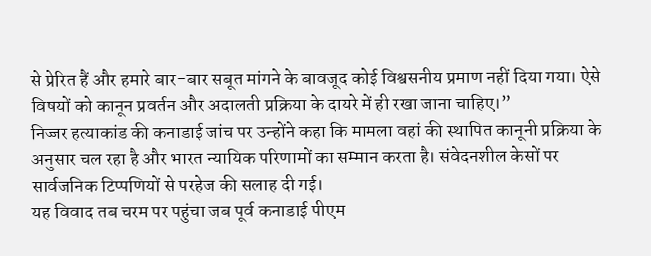से प्रेरित हैं और हमारे बार-बार सबूत मांगने के बावजूद कोई विश्वसनीय प्रमाण नहीं दिया गया। ऐसे विषयों को कानून प्रवर्तन और अदालती प्रक्रिया के दायरे में ही रखा जाना चाहिए।”
निज्जर हत्याकांड की कनाडाई जांच पर उन्होंने कहा कि मामला वहां की स्थापित कानूनी प्रक्रिया के अनुसार चल रहा है और भारत न्यायिक परिणामों का सम्मान करता है। संवेदनशील केसों पर सार्वजनिक टिप्पणियों से परहेज की सलाह दी गई।
यह विवाद तब चरम पर पहुंचा जब पूर्व कनाडाई पीएम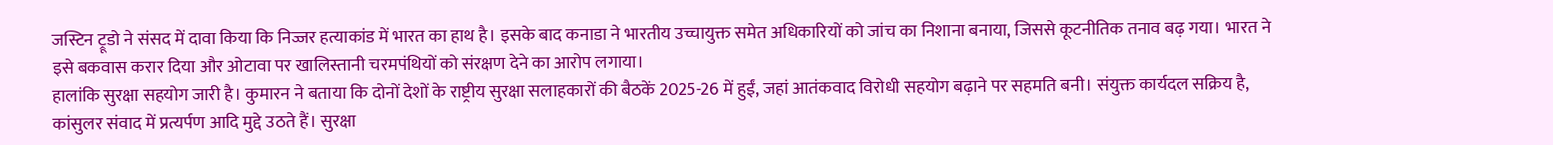जस्टिन ट्रूडो ने संसद में दावा किया कि निज्जर हत्याकांड में भारत का हाथ है। इसके बाद कनाडा ने भारतीय उच्चायुक्त समेत अधिकारियों को जांच का निशाना बनाया, जिससे कूटनीतिक तनाव बढ़ गया। भारत ने इसे बकवास करार दिया और ओटावा पर खालिस्तानी चरमपंथियों को संरक्षण देने का आरोप लगाया।
हालांकि सुरक्षा सहयोग जारी है। कुमारन ने बताया कि दोनों देशों के राष्ट्रीय सुरक्षा सलाहकारों की बैठकें 2025-26 में हुईं, जहां आतंकवाद विरोधी सहयोग बढ़ाने पर सहमति बनी। संयुक्त कार्यदल सक्रिय है, कांसुलर संवाद में प्रत्यर्पण आदि मुद्दे उठते हैं। सुरक्षा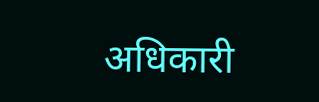अधिकारी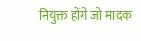नियुक्त होंगे जो मादक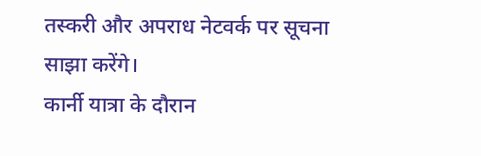तस्करी और अपराध नेटवर्क पर सूचना साझा करेंगे।
कार्नी यात्रा के दौरान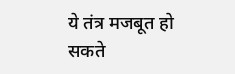ये तंत्र मजबूत हो सकते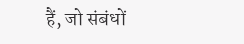हैं, जो संबंधों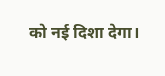को नई दिशा देगा।